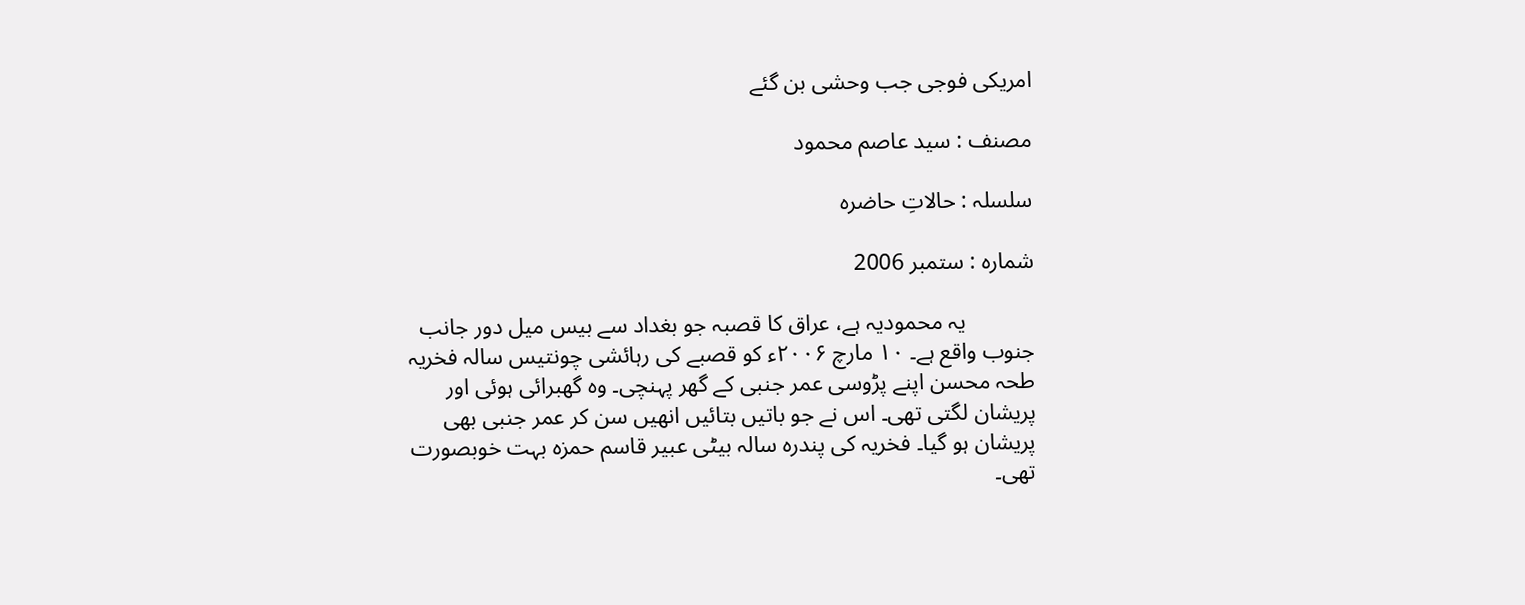امریکی فوجی جب وحشی بن گئے

مصنف : سید عاصم محمود

سلسلہ : حالاتِ حاضرہ

شمارہ : ستمبر 2006

            یہ محمودیہ ہے، عراق کا قصبہ جو بغداد سے بیس میل دور جانب جنوب واقع ہے۔ ۱۰ مارچ ۲۰۰۶ء کو قصبے کی رہائشی چونتیس سالہ فخریہ طحہ محسن اپنے پڑوسی عمر جنبی کے گھر پہنچی۔ وہ گھبرائی ہوئی اور پریشان لگتی تھی۔ اس نے جو باتیں بتائیں انھیں سن کر عمر جنبی بھی پریشان ہو گیا۔ فخریہ کی پندرہ سالہ بیٹی عبیر قاسم حمزہ بہت خوبصورت تھی۔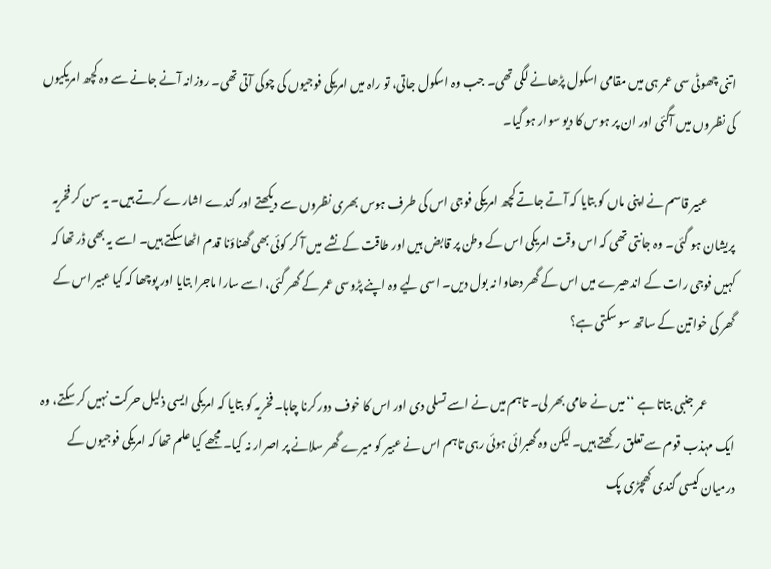اتنی چھوٹی سی عمر ہی میں مقامی اسکول پڑھانے لگی تھی۔ جب وہ اسکول جاتی، تو راہ میں امریکی فوجیوں کی چوکی آتی تھی۔ روزانہ آنے جانے سے وہ کچھ امریکیوں کی نظروں میں آگئی اور ان پر ہوس کا دیو سوار ہو گیا۔

            عبیر قاسم نے اپنی ماں کو بتایا کہ آتے جاتے کچھ امریکی فوجی اس کی طرف ہوس بھری نظروں سے دیکھتے اور گندے اشارے کرتے ہیں۔ یہ سن کر فخریہ پریشان ہو گئی۔ وہ جانتی تھی کہ اس وقت امریکی اس کے وطن پر قابض ہیں اور طاقت کے نشے میں آ کر کوئی بھی گھناؤنا قدم اٹھا سکتے ہیں۔ اسے یہ بھی ڈر تھا کہ کہیں فوجی رات کے اندھیرے میں اس کے گھر دھاوا نہ بول دیں۔ اسی لیے وہ اپنے پڑوسی عمر کے گھر گئی، اسے سارا ماجرا بتایا اور پوچھا کہ کیا عبیر اس کے گھر کی خواتین کے ساتھ سو سکتی ہے؟

            عمر جنبی بتاتا ہے ‘‘میں نے حامی بھر لی۔ تاہم میں نے اسے تسلی دی اور اس کا خوف دور کرنا چاہا۔ فخریہ کو بتایا کہ امریکی ایسی ذلیل حرکت نہیں کر سکتے، وہ ایک مہذب قوم سے تعلق رکھتے ہیں۔ لیکن وہ گھبرائی ہوئی رہی تاہم اس نے عبیر کو میرے گھر سلانے پر اصرار نہ کیا۔ مجھے کیا علم تھا کہ امریکی فوجیوں کے درمیان کیسی گندی کھچڑی پک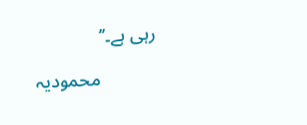رہی ہے۔’’

            محمودیہ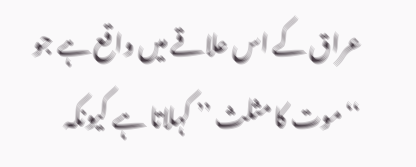عراق کے اس علاقے میں واقع ہے جو ‘‘موت کا مثلث ’’ کہلاتا ہے کیونکہ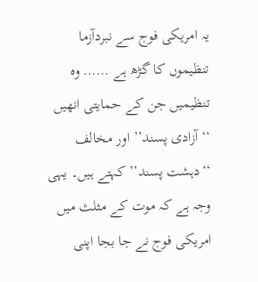یہ امریکی فوج سے نبردآزما تنظیموں کا گڑھ ہے …… وہ تنظیمیں جن کے حمایتی انھیں ‘‘آزادی پسند’’ اور مخالف ‘‘دہشت پسند’’ کہتے ہیں۔ یہی وجہ ہے کہ موت کے مثلث میں امریکی فوج نے جا بجا اپنی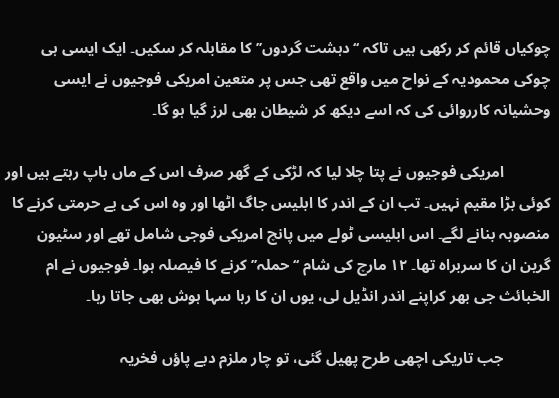چوکیاں قائم کر رکھی ہیں تاکہ ‘‘دہشت گردوں’’ کا مقابلہ کر سکیں۔ ایک ایسی ہی چوکی محمودیہ کے نواح میں واقع تھی جس پر متعین امریکی فوجیوں نے ایسی وحشیانہ کارروائی کی کہ اسے دیکھ کر شیطان بھی لرز گیا ہو گا۔

            امریکی فوجیوں نے پتا چلا لیا کہ لڑکی کے گھر صرف اس کے ماں باپ رہتے ہیں اور کوئی بڑا مقیم نہیں۔ تب ان کے اندر کا ابلیس جاگ اٹھا اور وہ اس کی بے حرمتی کرنے کا منصوبہ بنانے لگے۔ اس ابلیسی ٹولے میں پانچ امریکی فوجی شامل تھے اور سٹیون گرین ان کا سربراہ تھا۔ ۱۲ مارچ کی شام ‘‘حملہ’’ کرنے کا فیصلہ ہوا۔ فوجیوں نے ام الخبائث جی بھر کراپنے اندر انڈیل لی، یوں ان کا رہا سہا ہوش بھی جاتا رہا۔

            جب تاریکی اچھی طرح پھیل گئی، تو چار ملزم دبے پاؤں فخریہ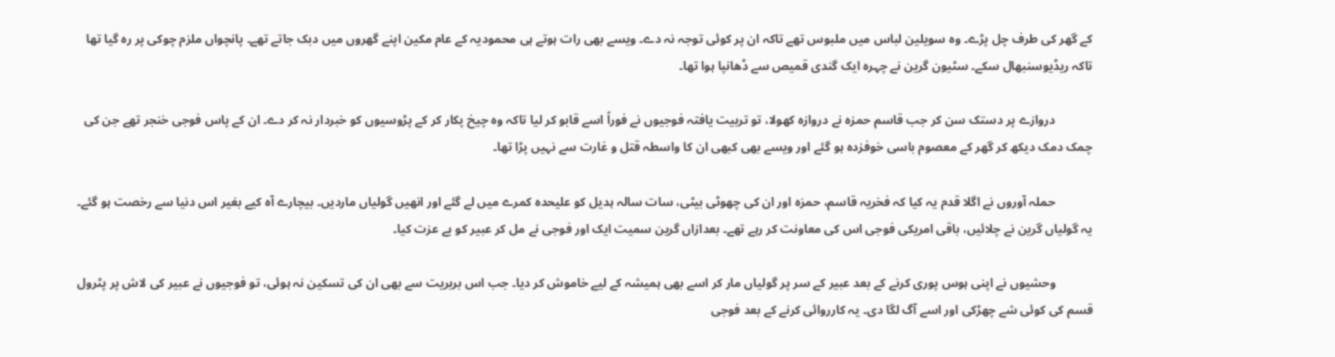کے گھر کی طرف چل پڑے۔ وہ سویلین لباس میں ملبوس تھے تاکہ ان پر کوئی توجہ نہ دے۔ ویسے بھی رات ہوتے ہی محمودیہ کے عام مکین اپنے گھروں میں دبک جاتے تھے۔ پانچواں ملزم چوکی پر رہ گیا تھا تاکہ ریڈیوسنبھال سکے۔ سٹیون گرین نے چہرہ ایک گندی قمیص سے ڈھانپا ہوا تھا۔

            دروازے پر دستک سن کر جب قاسم حمزہ نے دروازہ کھولا، تو تربیت یافتہ فوجیوں نے فوراً اسے قابو کر لیا تاکہ وہ چیخ پکار کر کے پڑوسیوں کو خبردار نہ کر دے۔ ان کے پاس فوجی خنجر تھے جن کی چمک دمک دیکھ کر گھر کے معصوم باسی خوفزدہ ہو گئے اور ویسے بھی کبھی ان کا واسطہ قتل و غارت سے نہیں پڑا تھا۔

            حملہ آوروں نے اگلا قدم یہ کیا کہ فخریہ قاسم، حمزہ اور ان کی چھوٹی بیٹی، سات سالہ ہدیل کو علیحدہ کمرے میں لے گئے اور انھیں گولیاں ماردیں۔ بیچارے آہ کیے بغیر اس دنیا سے رخصت ہو گئے۔ یہ گولیاں گرین نے چلائیں، باقی امریکی فوجی اس کی معاونت کر رہے تھے۔ بعدازاں گرین سمیت ایک اور فوجی نے مل کر عبیر کو بے عزت کیا۔

            وحشیوں نے اپنی ہوس پوری کرنے کے بعد عبیر کے سر پر گولیاں مار کر اسے بھی ہمیشہ کے لیے خاموش کر دیا۔ جب اس بربریت سے بھی ان کی تسکین نہ ہوئی، تو فوجیوں نے عبیر کی لاش پر پٹرول قسم کی کوئی شے چھڑکی اور اسے آگ لگا دی۔ یہ کارروائی کرنے کے بعد فوجی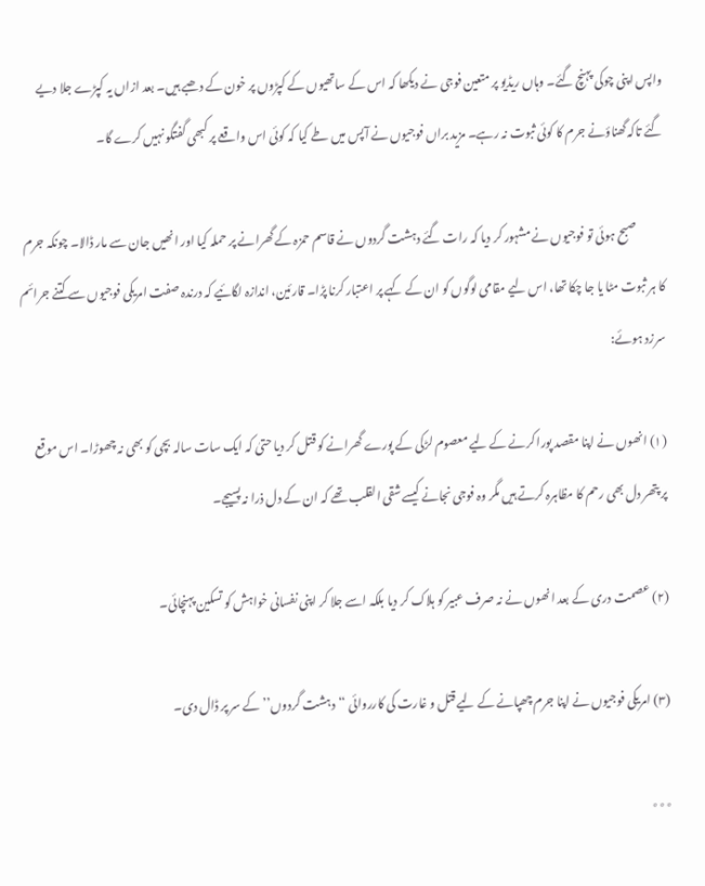واپس اپنی چوکی پہنچ گئے۔ وہاں ریڈیو پر متعین فوجی نے دیکھا کہ اس کے ساتھیوں کے کپڑوں پر خون کے دھبے ہیں۔ بعد ازاں یہ کپڑے جلا دیے گئے تاکہ گھناؤنے جرم کا کوئی ثبوت نہ رہے۔ مزید براں فوجیوں نے آپس میں طے کیا کہ کوئی اس واقعے پر کبھی گفتگو نہیں کرے گا۔

            صبح ہوئی تو فوجیوں نے مشہور کر دیا کہ رات گئے دہشت گردوں نے قاسم حمزہ کے گھرانے پر حملہ کیا اور انھیں جان سے مار ڈالا۔ چونکہ جرم کا ہر ثبوت مٹا یا جا چکا تھا، اس لیے مقامی لوگوں کو ان کے کہے پر اعتبار کرنا پڑا۔ قارئین، اندازہ لگائیے کہ درندہ صفت امریکی فوجیوں سے کتنے جرائم سرزد ہوئے:

(۱) انھوں نے اپنا مقصد پورا کرنے کے لیے معصوم لڑکی کے پورے گھرانے کو قتل کر دیا حتیٰ کہ ایک سات سالہ بچی کو بھی نہ چھوڑا۔ اس موقع پر پتھر دل بھی رحم کا مظاہرہ کرتے ہیں مگر وہ فوجی نجانے کیسے شقی القلب تھے کہ ان کے دل ذرا نہ پسیجے۔

(۲) عصمت دری کے بعد انھوں نے نہ صرف عبیر کو ہلاک کر دیا بلکہ اسے جلا کر اپنی نفسانی خواہش کو تسکین پہنچائی۔

(۳) امریکی فوجیوں نے اپنا جرم چھپانے کے لیے قتل و غارت کی کارروائی ‘‘دہشت گردوں’’ کے سر پر ڈال دی۔

٭٭٭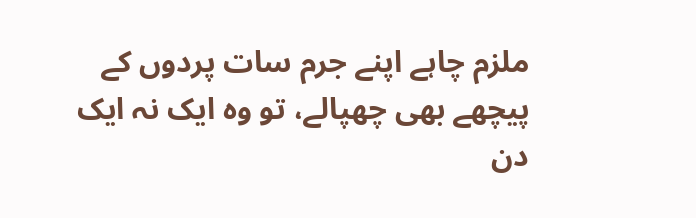ملزم چاہے اپنے جرم سات پردوں کے پیچھے بھی چھپالے، تو وہ ایک نہ ایک دن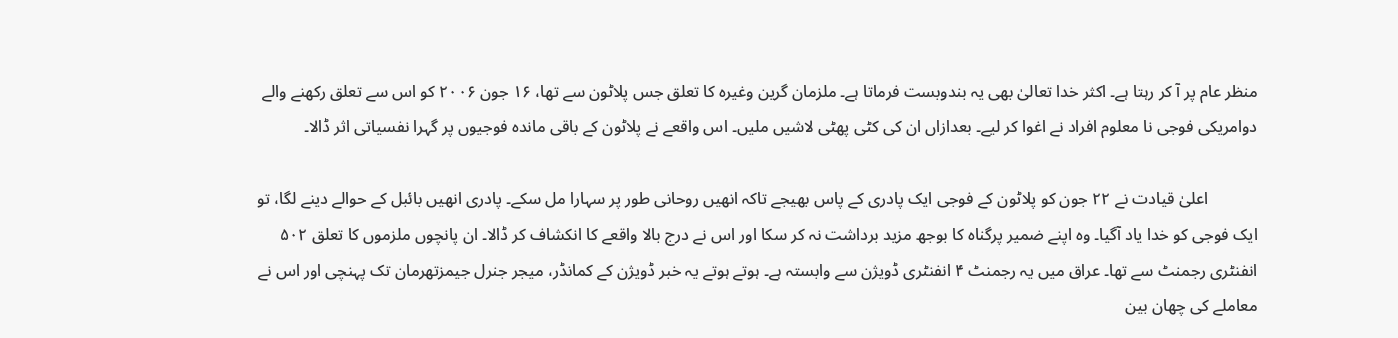منظر عام پر آ کر رہتا ہے۔ اکثر خدا تعالیٰ بھی یہ بندوبست فرماتا ہے۔ ملزمان گرین وغیرہ کا تعلق جس پلاٹون سے تھا، ۱۶ جون ۲۰۰۶ کو اس سے تعلق رکھنے والے دوامریکی فوجی نا معلوم افراد نے اغوا کر لیے۔ بعدازاں ان کی کٹی پھٹی لاشیں ملیں۔ اس واقعے نے پلاٹون کے باقی ماندہ فوجیوں پر گہرا نفسیاتی اثر ڈالا۔

            اعلیٰ قیادت نے ۲۲ جون کو پلاٹون کے فوجی ایک پادری کے پاس بھیجے تاکہ انھیں روحانی طور پر سہارا مل سکے۔ پادری انھیں بائبل کے حوالے دینے لگا، تو ایک فوجی کو خدا یاد آگیا۔ وہ اپنے ضمیر پرگناہ کا بوجھ مزید برداشت نہ کر سکا اور اس نے درج بالا واقعے کا انکشاف کر ڈالا۔ ان پانچوں ملزموں کا تعلق ۵۰۲ انفنٹری رجمنٹ سے تھا۔ عراق میں یہ رجمنٹ ۴ انفنٹری ڈویژن سے وابستہ ہے۔ ہوتے ہوتے یہ خبر ڈویژن کے کمانڈر، میجر جنرل جیمزتھرمان تک پہنچی اور اس نے معاملے کی چھان بین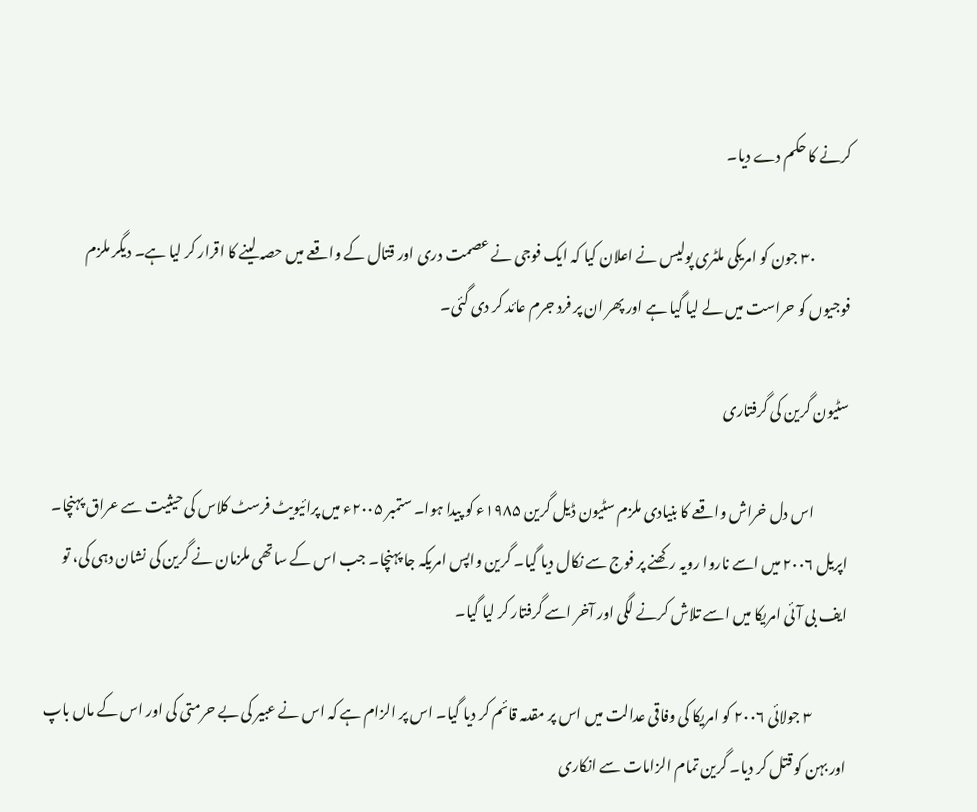کرنے کا حکم دے دیا۔

            ۳۰ جون کو امریکی ملٹری پولیس نے اعلان کیا کہ ایک فوجی نے عصمت دری اور قتال کے واقعے میں حصہ لینے کا اقرار کر لیا ہے۔ دیگر ملزم فوجیوں کو حراست میں لے لیا گیا ہے اور پھر ان پر فرد جرم عائد کر دی گئی۔

سٹیون گرین کی گرفتاری

            اس دل خراش واقعے کا بنیادی ملزم سٹیون ڈیل گرین ۱۹۸۵ء کو پیدا ہوا۔ ستمبر ۲۰۰۵ء میں پرائیویٹ فرسٹ کلاس کی حیثیت سے عراق پہنچا۔ اپریل ۲۰۰۶ میں اسے ناروا رویہ رکھنے پر فوج سے نکال دیا گیا۔ گرین واپس امریکہ جا پہنچا۔ جب اس کے ساتھی ملزمان نے گرین کی نشان دہی کی، تو ایف بی آئی امریکا میں اسے تلاش کرنے لگی اور آخر اسے گرفتار کر لیا گیا۔

            ۳ جولائی ۲۰۰۶ کو امریکا کی وفاقی عدالت میں اس پر مقدمہ قائم کر دیا گیا۔ اس پر الزام ہے کہ اس نے عبیر کی بے حرمتی کی اور اس کے ماں باپ اور بہن کو قتل کر دیا۔ گرین تمام الزامات سے انکاری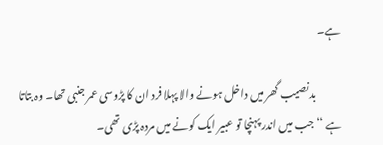ہے۔

            بدنصیب گھر میں داخل ہونے والا پہلا فرد ان کا پڑوسی عمر جنبی تھا۔ وہ بتاتا ہے ‘‘جب میں اندر پہنچا تو عبیر ایک کونے میں مردہ پڑی تھی۔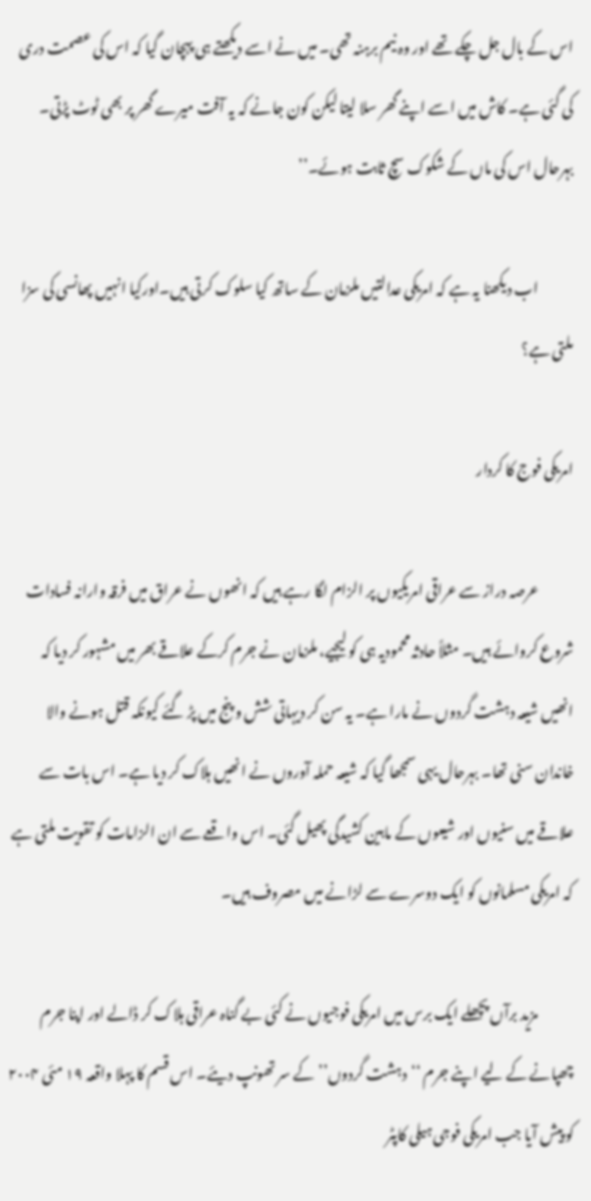اس کے بال جل چکے تھے اور وہ نیم برہنہ تھی۔ میں نے اسے دیکھتے ہی پہچان گیا کہ اس کی عصمت دری کی گئی ہے۔ کاش میں اسے اپنے گھر سلا لیتا لیکن کون جانے کہ یہ آفت میرے گھر پر بھی ٹوٹ پڑتی۔ بہرحال اس کی ماں کے شکوک سچ ثابت ہوئے۔’’

            اب دیکھنا یہ ہے کہ امریکی عدالتیں ملزمان کے ساتھ کیا سلوک کرتی ہیں۔اورکیا انہیں پھانسی کی سزا ملتی ہے؟

امریکی فوج کا کردار

            عرصہ دراز سے عراقی امریکیوں پر الزام لگا رہے ہیں کہ انھوں نے عراق میں فرقہ وارانہ فسادات شروع کروائے ہیں۔ مثلاً حادثہ محمودیہ ہی کو لیجیے، ملزمان نے جرم کرکے علاقے بھر میں مشہور کر دیا کہ انھیں شیعہ دہشت گردوں نے مارا ہے۔ یہ سن کر دیہاتی شش و پنج میں پڑ گئے کیونکہ قتل ہونے والا خاندان سنی تھا۔ بہرحال یہی سمجھا گیا کہ شیعہ حملہ آوروں نے انھیں ہلاک کر دیا ہے۔ اس بات سے علاقے میں سنیوں اور شیعوں کے مابین کشیدگی پھیل گئی۔ اس واقعے سے ان الزامات کو تقویت ملتی ہے کہ امریکی مسلمانوں کو ایک دوسرے سے لڑانے میں مصروف ہیں۔

            مزید برآں پچھلے ایک برس میں امریکی فوجیوں نے کئی بے گناہ عراقی ہلاک کر ڈالے اور اپنا جرم چھپانے کے لیے اپنے جرم ‘‘دہشت گردوں’’ کے سر تھونپ دیئے۔ اس قسم کا پہلا واقعہ ۱۹ مئی ۲۰۰۴ کو پیش آیا جب امریکی فوجی ہیلی کاپٹر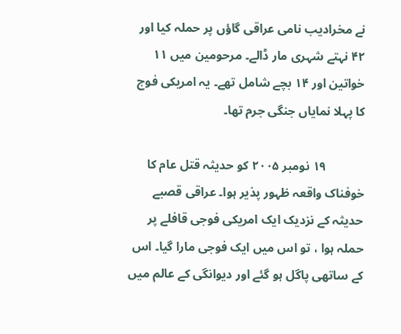نے مخرادیب نامی عراقی گاؤں پر حملہ کیا اور ۴۲ نہتے شہری مار ڈالے۔ مرحومین میں ۱۱ خواتین اور ۱۴ بچے شامل تھے۔ یہ امریکی فوج کا پہلا نمایاں جنگی جرم تھا۔

            ۱۹ نومبر ۲۰۰۵ کو حدیثہ قتل عام کا خوفناک واقعہ ظہور پذیر ہوا۔ عراقی قصبے حدیثہ کے نزدیک ایک امریکی فوجی قافلے پر حملہ ہوا ، تو اس میں ایک فوجی مارا گیا۔ اس کے ساتھی پاگل ہو گئے اور دیوانگی کے عالم میں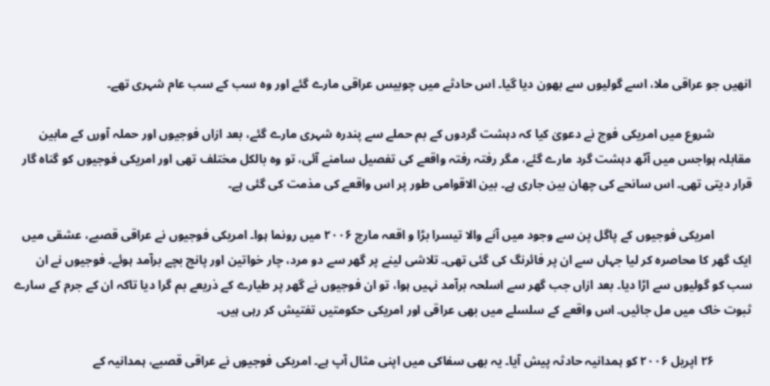انھیں جو عراقی ملا، اسے گولیوں سے بھون دیا گیا۔ اس حادثے میں چوبیس عراقی مارے گئے اور وہ سب کے سب عام شہری تھے۔

            شروع میں امریکی فوج نے دعویٰ کیا کہ دہشت گردوں کے بم حملے سے پندرہ شہری مارے گئے، بعد ازاں فوجیوں اور حملہ آورں کے مابین مقابلہ ہواجس میں آٹھ دہشت گرد مارے گئے، مگر رفتہ رفتہ واقعے کی تفصیل سامنے آئی، تو وہ بالکل مختلف تھی اور امریکی فوجیوں کو گناہ گار قرار دیتی تھی۔ اس سانحے کی چھان بین جاری ہے۔ بین الاقوامی طور پر اس واقعے کی مذمت کی گئی ہے۔

            امریکی فوجیوں کے پاگل پن سے وجود میں آنے والا تیسرا بڑا و اقعہ مارچ ۲۰۰۶ میں رونما ہوا۔ امریکی فوجیوں نے عراقی قصبے، عشقی میں ایک گھر کا محاصرہ کر لیا جہاں سے ان پر فائرنگ کی گئی تھی۔ تلاشی لینے پر گھر سے دو مرد، چار خواتین اور پانچ بچے برآمد ہوئے۔ فوجیوں نے ان سب کو گولیوں سے اڑا دیا۔ بعد ازاں جب گھر سے اسلحہ برآمد نہیں ہوا، تو ان فوجیوں نے گھر پر طیارے کے ذریعے بم گرا دیا تاکہ ان کے جرم کے سارے ثبوت خاک میں مل جائیں۔ اس واقعے کے سلسلے میں بھی عراقی اور امریکی حکومتیں تفتیش کر رہی ہیں۔

            ۲۶ اپریل ۲۰۰۶ کو ہمدانیہ حادثہ پیش آیا۔ یہ بھی سفاکی میں اپنی مثال آپ ہے۔ امریکی فوجیوں نے عراقی قصبے، ہمدانیہ کے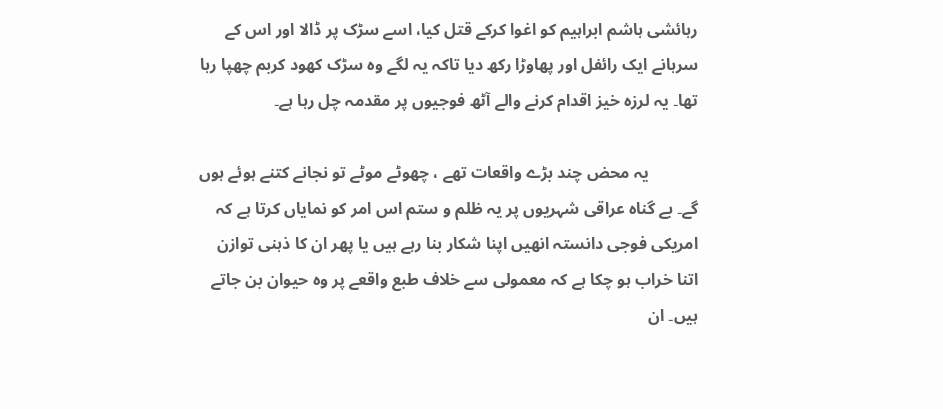رہائشی ہاشم ابراہیم کو اغوا کرکے قتل کیا، اسے سڑک پر ڈالا اور اس کے سرہانے ایک رائفل اور پھاوڑا رکھ دیا تاکہ یہ لگے وہ سڑک کھود کربم چھپا رہا تھا۔ یہ لرزہ خیز اقدام کرنے والے آٹھ فوجیوں پر مقدمہ چل رہا ہے۔

            یہ محض چند بڑے واقعات تھے ، چھوٹے موٹے تو نجانے کتنے ہوئے ہوں گے۔ بے گناہ عراقی شہریوں پر یہ ظلم و ستم اس امر کو نمایاں کرتا ہے کہ امریکی فوجی دانستہ انھیں اپنا شکار بنا رہے ہیں یا پھر ان کا ذہنی توازن اتنا خراب ہو چکا ہے کہ معمولی سے خلاف طبع واقعے پر وہ حیوان بن جاتے ہیں۔ ان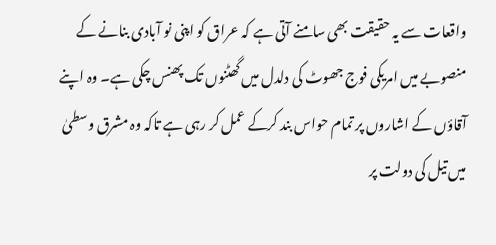واقعات سے یہ حقیقت بھی سامنے آتی ہے کہ عراق کو اپنی نو آبادی بنانے کے منصوبے میں امریکی فوج جھوٹ کی دلدل میں گھٹنوں تک پھنس چکی ہے۔ وہ اپنے آقاؤں کے اشاروں پر تمام حواس بند کرکے عمل کر رہی ہے تاکہ وہ مشرق وسطیٰ میں تیل کی دولت پر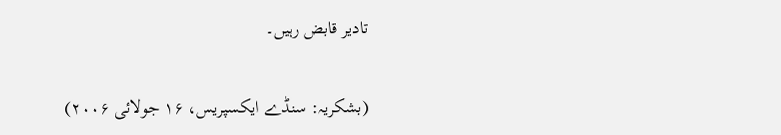تادیر قابض رہیں۔

(بشکریہ: سنڈے ایکسپریس، ۱۶ جولائی ۲۰۰۶)